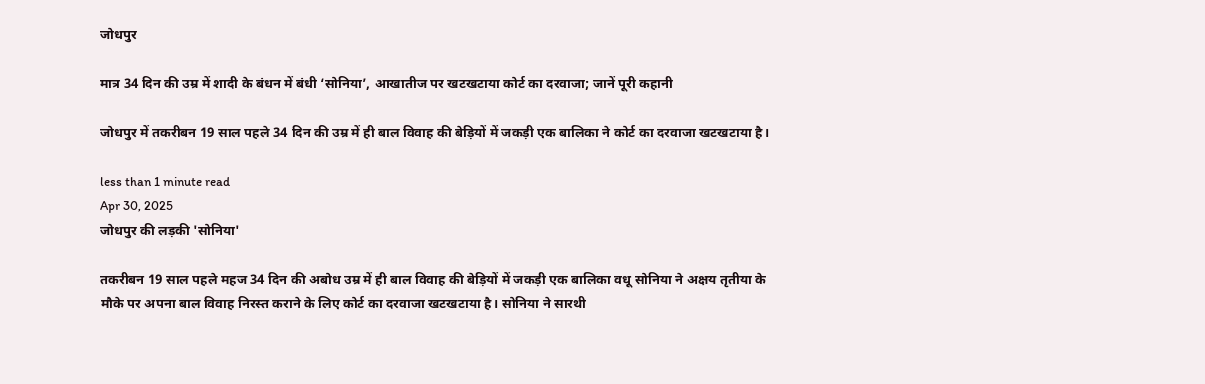जोधपुर

मात्र 34 दिन की उम्र में शादी के बंधन में बंधी ‘सोनिया’, आखातीज पर खटखटाया कोर्ट का दरवाजा; जानें पूरी कहानी

जोधपुर में तकरीबन 19 साल पहले 34 दिन की उम्र में ही बाल विवाह की बेड़ियों में जकड़ी एक बालिका ने कोर्ट का दरवाजा खटखटाया है।

less than 1 minute read
Apr 30, 2025
जोधपुर की लड़की 'सोनिया'

तकरीबन 19 साल पहले महज 34 दिन की अबोध उम्र में ही बाल विवाह की बेड़ियों में जकड़ी एक बालिका वधू सोनिया ने अक्षय तृतीया के मौके पर अपना बाल विवाह निरस्त कराने के लिए कोर्ट का दरवाजा खटखटाया है। सोनिया ने सारथी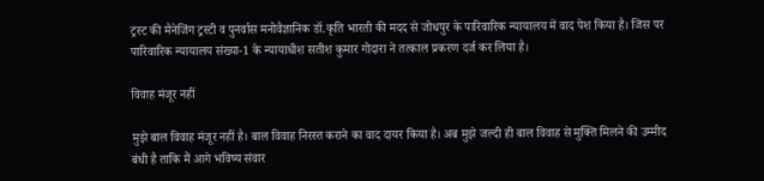ट्रस्ट की मैनेजिंग ट्रस्टी व पुनर्वास मनोवैज्ञानिक डॉ.कृति भारती की मदद से जोधपुर के पारिवारिक न्यायालय में वाद पेश किया है। जिस पर पारिवारिक न्यायालय संख्या-1 के न्यायाधीश सतीश कुमार गोदारा ने तत्काल प्रकरण दर्ज कर लिया है।

विवाह मंजूर नहीं

मुझे बाल विवाह मंजूर नहीं है। बाल विवाह निरस्त कराने का वाद दायर किया है। अब मुझे जल्दी ही बाल विवाह से मुक्ति मिलने की उम्मीद बंधी है ताकि मैं आगे भविष्य संवार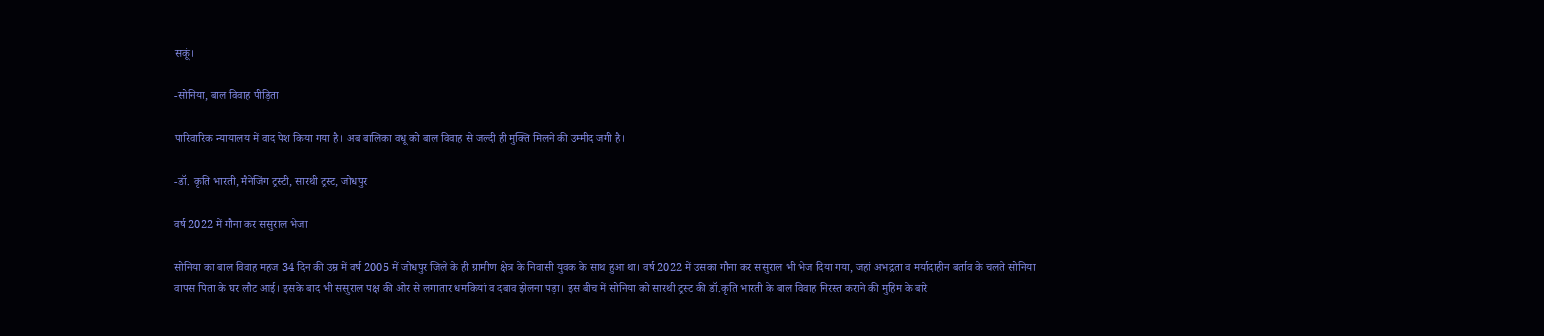सकूं।

-सोनिया, बाल विवाह पीड़िता

पारिवारिक न्यायालय में वाद पेश किया गया है। अब बालिका वधू को बाल विवाह से जल्दी ही मुक्ति मिलने की उम्मीद जगी है।

-डॉ. कृति भारती, मैनेजिंग ट्रस्टी, सारथी ट्रस्ट, जोधपुर

वर्ष 2022 में गौना कर ससुराल भेजा

सोनिया का बाल विवाह महज 34 दिन की उम्र में वर्ष 2005 में जोधपुर जिले के ही ग्रामीण क्षेत्र के निवासी युवक के साथ हुआ था। वर्ष 2022 में उसका गौना कर ससुराल भी भेज दिया गया, जहां अभद्रता व मर्यादाहीन बर्ताव के चलते सोनिया वापस पिता के घर लौट आई। इसके बाद भी ससुराल पक्ष की ओर से लगातार धमकियां व दबाव झेलना पड़ा। इस बीच में सोनिया को सारथी ट्रस्ट की डॉ.कृति भारती के बाल विवाह निरस्त कराने की मुहिम के बारे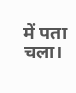में पता चला।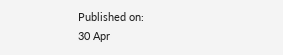Published on:
30 Apr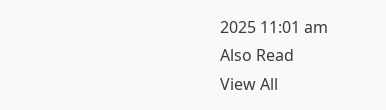2025 11:01 am
Also Read
View All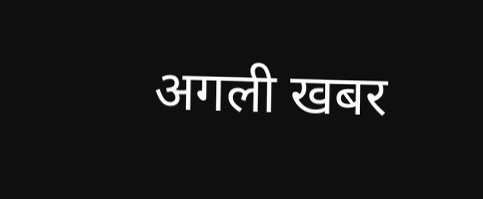अगली खबर